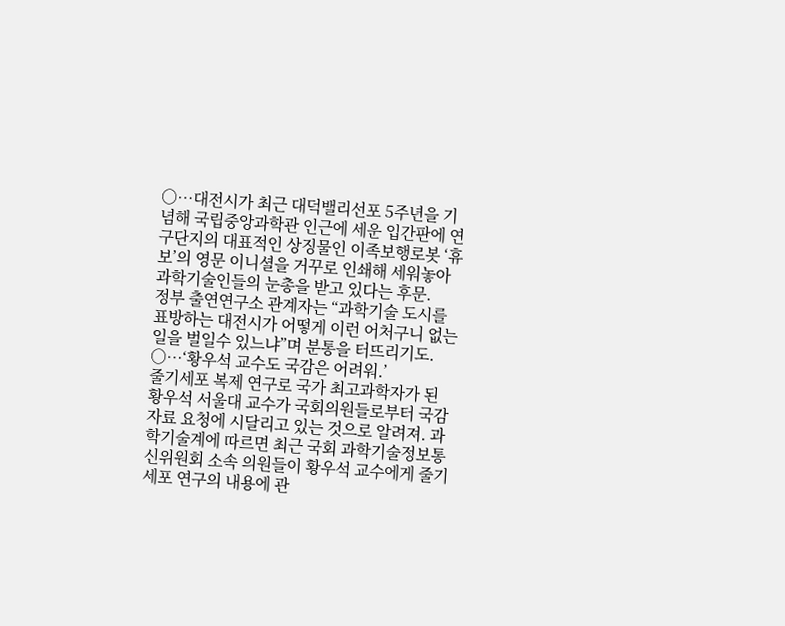○…대전시가 최근 대덕밸리선포 5주년을 기념해 국립중앙과학관 인근에 세운 입간판에 연구단지의 대표적인 상징물인 이족보행로봇 ‘휴보’의 영문 이니셜을 거꾸로 인쇄해 세워놓아 과학기술인들의 눈총을 받고 있다는 후문.
정부 출연연구소 관계자는 “과학기술 도시를 표방하는 대전시가 어떻게 이런 어처구니 없는 일을 벌일수 있느냐”며 분통을 터뜨리기도.
○…‘황우석 교수도 국감은 어려워.’
줄기세포 복제 연구로 국가 최고과학자가 된 황우석 서울대 교수가 국회의원들로부터 국감자료 요청에 시달리고 있는 것으로 알려져. 과학기술계에 따르면 최근 국회 과학기술정보통신위원회 소속 의원들이 황우석 교수에게 줄기세포 연구의 내용에 관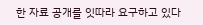한 자료 공개를 잇따라 요구하고 있다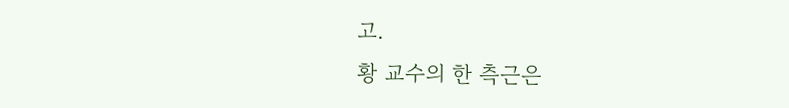고.
황 교수의 한 측근은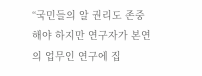“국민들의 알 권리도 존중해야 하지만 연구자가 본연의 업무인 연구에 집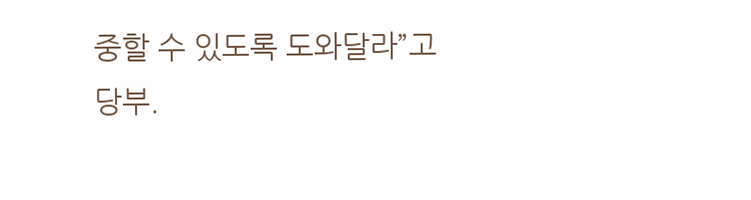중할 수 있도록 도와달라”고 당부.